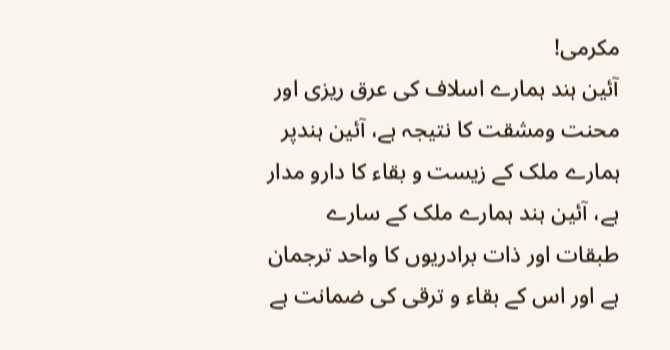مکرمی!
آئین ہند ہمارے اسلاف کی عرق ریزی اور محنت ومشقت کا نتیجہ ہے، آئین ہندپر ہمارے ملک کے زیست و بقاء کا دارو مدار ہے، آئین ہند ہمارے ملک کے سارے طبقات اور ذات برادریوں کا واحد ترجمان ہے اور اس کے بقاء و ترقی کی ضمانت ہے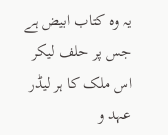یہ وہ کتاب ابیض ہے جس پر حلف لیکر اس ملک کا ہر لیڈر عہد و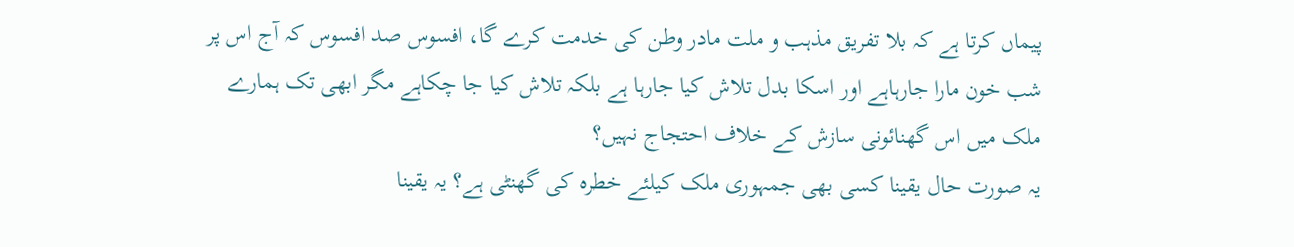پیماں کرتا ہے کہ بلا تفریق مذہب و ملت مادر وطن کی خدمت کرے گا، افسوس صد افسوس کہ آج اس پر شب خون مارا جارہاہے اور اسکا بدل تلاش کیا جارہا ہے بلکہ تلاش کیا جا چکاہے مگر ابھی تک ہمارے ملک میں اس گھنائونی سازش کے خلاف احتجاج نہیں؟
یہ صورت حال یقینا کسی بھی جمہوری ملک کیلئے خطرہ کی گھنٹی ہے؟ یہ یقینا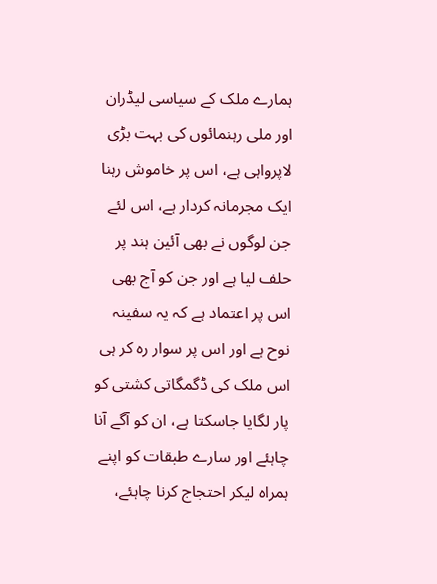ہمارے ملک کے سیاسی لیڈران اور ملی رہنمائوں کی بہت بڑی لاپرواہی ہے، اس پر خاموش رہنا ایک مجرمانہ کردار ہے، اس لئے جن لوگوں نے بھی آئین ہند پر حلف لیا ہے اور جن کو آج بھی اس پر اعتماد ہے کہ یہ سفینہ نوح ہے اور اس پر سوار رہ کر ہی اس ملک کی ڈگمگاتی کشتی کو پار لگایا جاسکتا ہے، ان کو آگے آنا چاہئے اور سارے طبقات کو اپنے ہمراہ لیکر احتجاج کرنا چاہئے،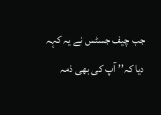جب چیف جسٹس نے یہ کہہ دیا کہ’’ آپ کی بھی ذمہ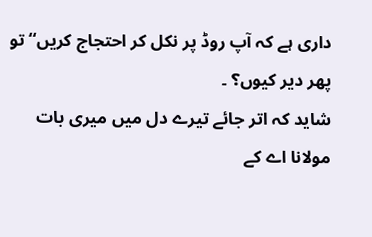داری ہے کہ آپ روڈ پر نکل کر احتجاج کریں‘‘ تو پھر دیر کیوں؟ ۔
شاید کہ اتر جائے تیرے دل میں میری بات
مولانا اے کے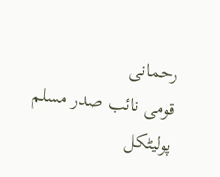رحمانی
قومی نائب صدر مسلم پولیٹکل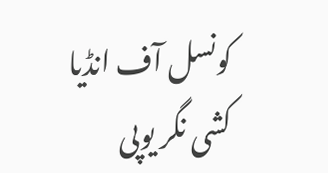کونسل آف انڈیا
کشی نگر یوپی